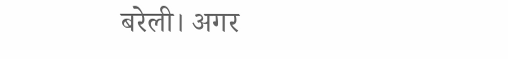बरेली। अगर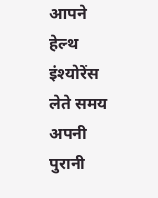आपने हेल्थ इंश्योरेंस लेते समय अपनी पुरानी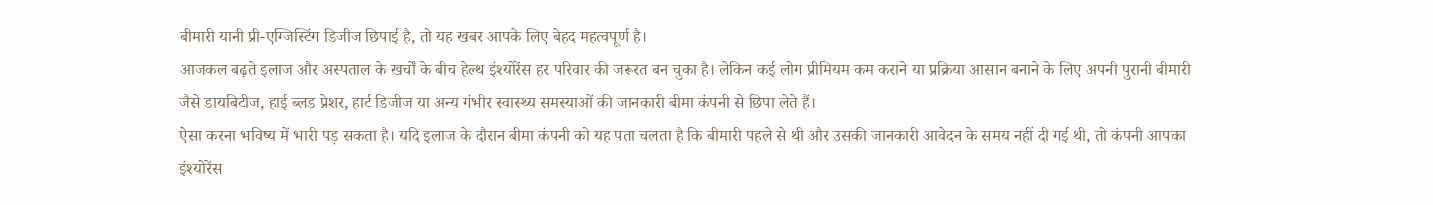बीमारी यानी प्री-एग्जिस्टिंग डिजीज छिपाई है, तो यह खबर आपके लिए बेहद महत्वपूर्ण है।
आजकल बढ़ते इलाज और अस्पताल के खर्चों के बीच हेल्थ इंश्योरेंस हर परिवार की जरूरत बन चुका है। लेकिन कई लोग प्रीमियम कम कराने या प्रक्रिया आसान बनाने के लिए अपनी पुरानी बीमारी जैसे डायबिटीज, हाई ब्लड प्रेशर, हार्ट डिजीज या अन्य गंभीर स्वास्थ्य समस्याओं की जानकारी बीमा कंपनी से छिपा लेते हैं।
ऐसा करना भविष्य में भारी पड़ सकता है। यदि इलाज के दौरान बीमा कंपनी को यह पता चलता है कि बीमारी पहले से थी और उसकी जानकारी आवेदन के समय नहीं दी गई थी, तो कंपनी आपका इंश्योरेंस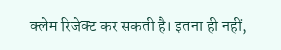क्लेम रिजेक्ट कर सकती है। इतना ही नहीं,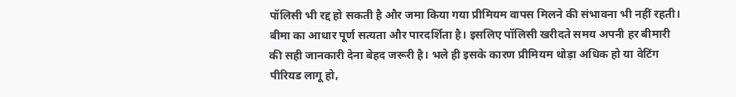पॉलिसी भी रद्द हो सकती है और जमा किया गया प्रीमियम वापस मिलने की संभावना भी नहीं रहती।
बीमा का आधार पूर्ण सत्यता और पारदर्शिता है। इसलिए पॉलिसी खरीदते समय अपनी हर बीमारी की सही जानकारी देना बेहद जरूरी है। भले ही इसके कारण प्रीमियम थोड़ा अधिक हो या वेटिंग पीरियड लागू हो,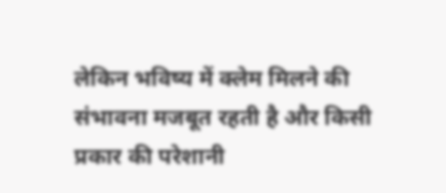लेकिन भविष्य में क्लेम मिलने की संभावना मजबूत रहती है और किसी प्रकार की परेशानी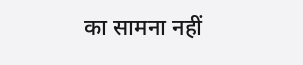का सामना नहीं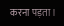करना पड़ता।